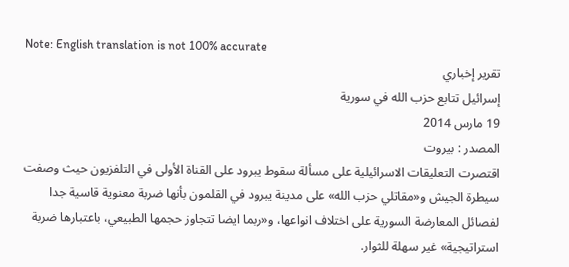Note: English translation is not 100% accurate
تقرير إخباري
إسرائيل تتابع حزب الله في سورية
19 مارس 2014
المصدر : بيروت
اقتصرت التعليقات الاسرائيلية على مسألة سقوط يبرود على القناة الأولى في التلفزيون حيث وصفت سيطرة الجيش و«مقاتلي حزب الله» على مدينة يبرود في القلمون بأنها ضربة معنوية قاسية جدا لفصائل المعارضة السورية على اختلاف انواعها، و«ربما ايضا تتجاوز حجمها الطبيعي، باعتبارها ضربة استراتيجية» غير سهلة للثوار.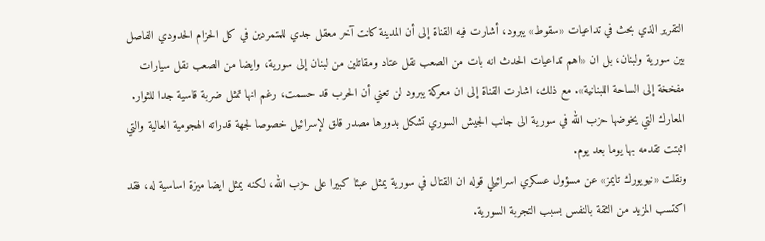التقرير الذي بحث في تداعيات «سقوط» يبرود، أشارت فيه القناة إلى أن المدينة كانت آخر معقل جدي للمتمردين في كل الحزام الحدودي الفاصل بين سورية ولبنان، بل ان «اهم تداعيات الحدث انه بات من الصعب نقل عتاد ومقاتلين من لبنان إلى سورية، وايضا من الصعب نقل سيارات مفخخة إلى الساحة اللبنانية». مع ذلك، اشارت القناة إلى ان معركة يبرود لن تعني أن الحرب قد حسمت، رغم انها تمثل ضربة قاسية جدا للثوار.
المعارك التي يخوضها حزب الله في سورية الى جانب الجيش السوري تشكل بدورها مصدر قلق لإسرائيل خصوصا لجهة قدراته الهجومية العالية والتي اثبتت تقدمه بها يوما بعد يوم.
ونقلت «نيويورك تايمز» عن مسؤول عسكري اسرائيلي قوله ان القتال في سورية يمثل عبئا كبيرا على حزب الله، لكنه يمثل ايضا ميزة اساسية له، فقد اكتسب المزيد من الثقة بالنفس بسبب التجربة السورية.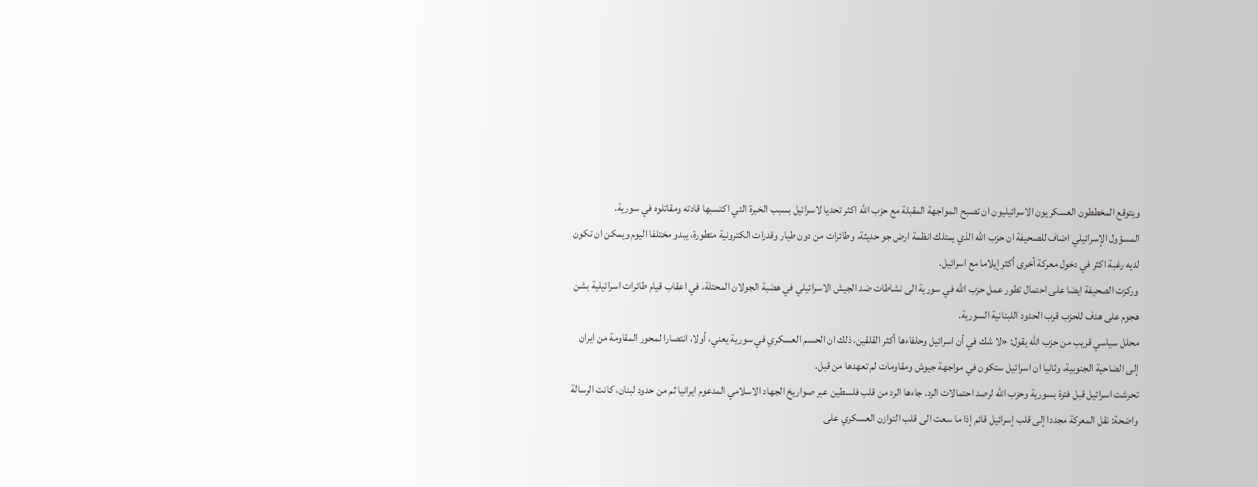ويتوقع المخططون العسكريون الاسرائيليون ان تصبح المواجهة المقبلة مع حزب الله اكثر تحديا لاسرائيل بسبب الخبرة التي اكتسبها قادته ومقاتلوه في سورية.
المسؤول الإسرائيلي اضاف للصحيفة ان حزب الله الذي يمتلك انظمة ارض جو حديثة، وطائرات من دون طيار وقدرات الكترونية متطورة، يبدو مختلفا اليوم ويمكن ان تكون لديه رغبة اكثر في دخول معركة أخرى أكثر إيلاما مع اسرائيل.
وركزت الصحيفة ايضا على احتمال تطور عمل حزب الله في سورية الى نشاطات ضد الجيش الاسرائيلي في هضبة الجولان المحتلة، في اعقاب قيام طائرات اسرائيلية بشن هجوم على هدف للحزب قرب الحدود اللبنانية السورية.
محلل سياسي قريب من حزب الله يقول: «لا شك في أن اسرائيل وحلفاءها أكثر القلقين، ذلك ان الحسم العسكري في سورية يعني، أولا، انتصارا لمحور المقاومة من ايران إلى الضاحية الجنوبية، وثانيا ان اسرائيل ستكون في مواجهة جيوش ومقاومات لم تعهدها من قبل.
تحرشت اسرائيل قبل فترة بسورية وحزب الله لرصد احتمالات الرد. جاءها الرد من قلب فلسطين عبر صواريخ الجهاد الاسلامي المدعوم ايرانيا ثم من حدود لبنان، كانت الرسالة واضحة: نقل المعركة مجددا إلى قلب إسرائيل قائم إذا ما سعت الى قلب التوازن العسكري على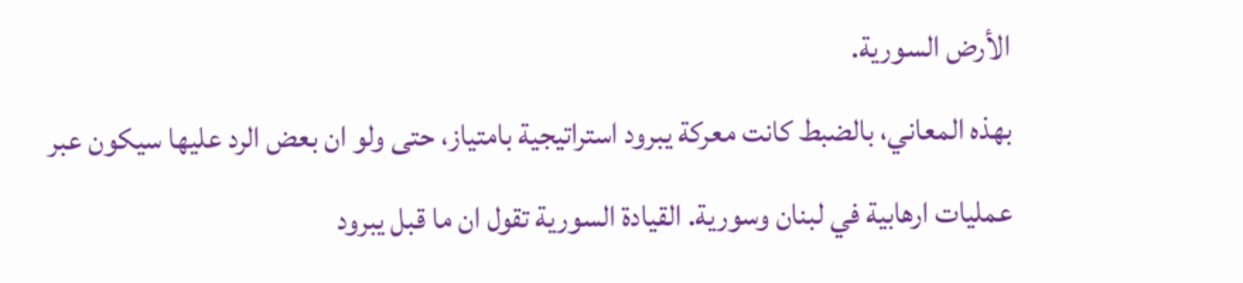الأرض السورية.
بهذه المعاني، بالضبط كانت معركة يبرود استراتيجية بامتياز، حتى ولو ان بعض الرد عليها سيكون عبر عمليات ارهابية في لبنان وسورية. القيادة السورية تقول ان ما قبل يبرود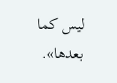ليس كما بعدها».